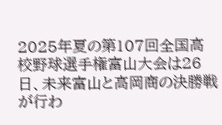2025年夏の第107回全国高校野球選手権富山大会は26日、未来富山と高岡商の決勝戦が行わ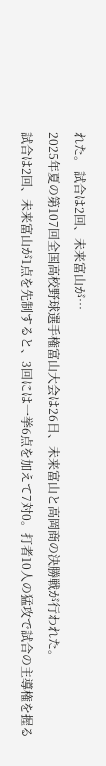れた。 試合は2回、未来富山が…
2025年夏の第107回全国高校野球選手権富山大会は26日、未来富山と高岡商の決勝戦が行われた。
試合は2回、未来富山が1点を先制すると、3回には一挙6点を加えて7対0。打者10人の猛攻で試合の主導権を握る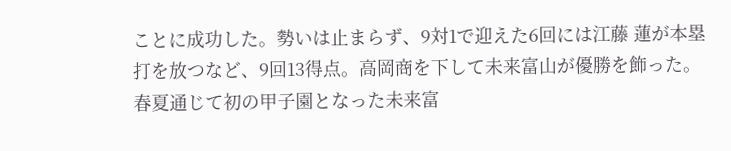ことに成功した。勢いは止まらず、9対1で迎えた6回には江藤 蓮が本塁打を放つなど、9回13得点。高岡商を下して未来富山が優勝を飾った。
春夏通じて初の甲子園となった未来富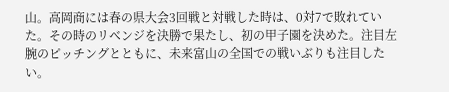山。高岡商には春の県大会3回戦と対戦した時は、0対7で敗れていた。その時のリベンジを決勝で果たし、初の甲子園を決めた。注目左腕のピッチングとともに、未来富山の全国での戦いぶりも注目したい。